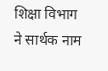शिक्षा विभाग ने सार्थक नाम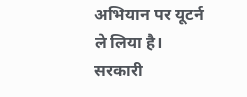अभियान पर यूटर्न ले लिया है। सरकारी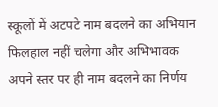स्कूलों में अटपटे नाम बदलने का अभियान फिलहाल नहीं चलेगा और अभिभावक अपने स्तर पर ही नाम बदलने का निर्णय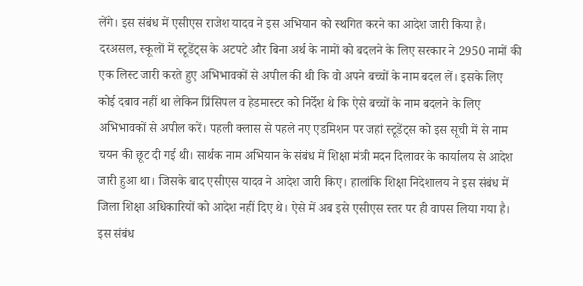लेंगे। इस संबंध में एसीएस राजेश यादव ने इस अभियान को स्थगित करने का आदेश जारी किया है। दरअसल, स्कूलों में स्टूडेंट्स के अटपटे और बिना अर्थ के नामों को बदलने के लिए सरकार ने 2950 नामों की एक लिस्ट जारी करते हुए अभिभावकों से अपील की थी कि वो अपने बच्चों के नाम बदल लें। इसके लिए कोई दबाव नहीं था लेकिन प्रिंसिपल व हेडमास्टर को निर्देश थे कि ऐसे बच्चों के नाम बदलने के लिए अभिभावकों से अपील करें। पहली क्लास से पहले नए एडमिशन पर जहां स्टूडेंट्स को इस सूची में से नाम चयन की छूट दी गई थी। सार्थक नाम अभियान के संबंध में शिक्षा मंत्री मदन दिलावर के कार्यालय से आदेश जारी हुआ था। जिसके बाद एसीएस यादव ने आदेश जारी किए। हालांकि शिक्षा निदेशालय ने इस संबंध में जिला शिक्षा अधिकारियों को आदेश नहीं दिए थे। ऐसे में अब इसे एसीएस स्तर पर ही वापस लिया गया है। इस संबंध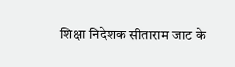शिक्षा निदेशक सीताराम जाट के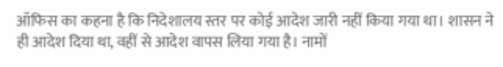ऑफिस का कहना है कि निदेशालय स्तर पर कोई आदेश जारी नहीं किया गया था। शासन ने ही आदेश दिया था, वहीं से आदेश वापस लिया गया है। नामों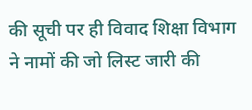की सूची पर ही विवाद शिक्षा विभाग ने नामों की जो लिस्ट जारी की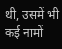थी, उसमें भी कई नामों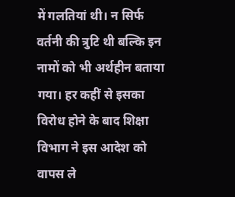में गलतियां थी। न सिर्फ वर्तनी की त्रुटि थी बल्कि इन नामों को भी अर्थहीन बताया गया। हर कहीं से इसका विरोध होने के बाद शिक्षा विभाग ने इस आदेश को वापस ले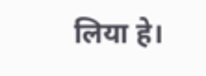लिया हे।